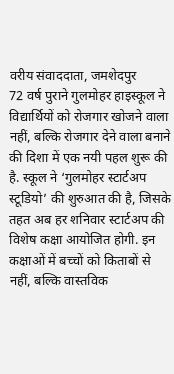वरीय संवाददाता, जमशेदपुर
72 वर्ष पुराने गुलमोहर हाइस्कूल ने विद्यार्थियों को रोजगार खोजने वाला नहीं, बल्कि रोजगार देने वाला बनाने की दिशा में एक नयी पहल शुरू की है. स्कूल ने ‘गुलमोहर स्टार्टअप स्टूडियो’ की शुरुआत की है, जिसके तहत अब हर शनिवार स्टार्टअप की विशेष कक्षा आयोजित होगी. इन कक्षाओं में बच्चों को किताबों से नहीं, बल्कि वास्तविक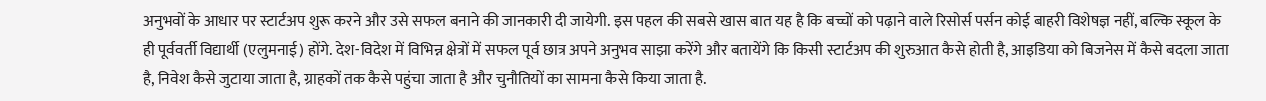अनुभवों के आधार पर स्टार्टअप शुरू करने और उसे सफल बनाने की जानकारी दी जायेगी. इस पहल की सबसे खास बात यह है कि बच्चों को पढ़ाने वाले रिसोर्स पर्सन कोई बाहरी विशेषज्ञ नहीं, बल्कि स्कूल के ही पूर्ववर्ती विद्यार्थी (एलुमनाई) होंगे. देश-विदेश में विभिन्न क्षेत्रों में सफल पूर्व छात्र अपने अनुभव साझा करेंगे और बतायेंगे कि किसी स्टार्टअप की शुरुआत कैसे होती है, आइडिया को बिजनेस में कैसे बदला जाता है, निवेश कैसे जुटाया जाता है, ग्राहकों तक कैसे पहुंचा जाता है और चुनौतियों का सामना कैसे किया जाता है.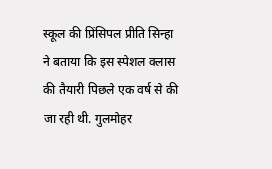स्कूल की प्रिंसिपल प्रीति सिन्हा ने बताया कि इस स्पेशल क्लास की तैयारी पिछले एक वर्ष से की जा रही थी. गुलमोहर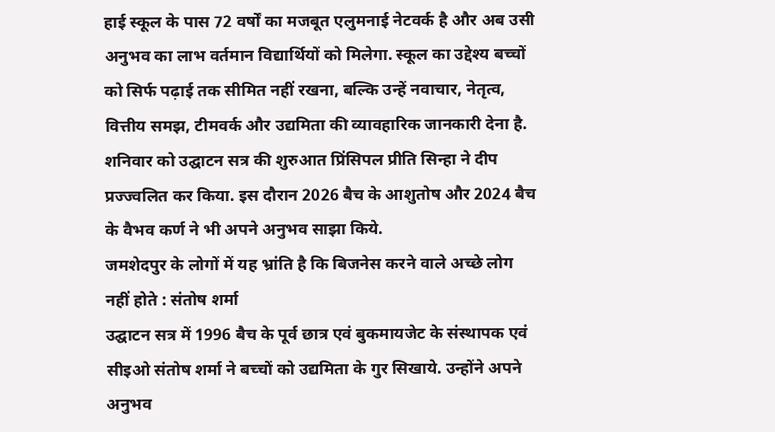हाई स्कूल के पास 72 वर्षों का मजबूत एलुमनाई नेटवर्क है और अब उसी अनुभव का लाभ वर्तमान विद्यार्थियों को मिलेगा. स्कूल का उद्देश्य बच्चों को सिर्फ पढ़ाई तक सीमित नहीं रखना, बल्कि उन्हें नवाचार, नेतृत्व, वित्तीय समझ, टीमवर्क और उद्यमिता की व्यावहारिक जानकारी देना है. शनिवार को उद्घाटन सत्र की शुरुआत प्रिंसिपल प्रीति सिन्हा ने दीप प्रज्ज्वलित कर किया. इस दौरान 2026 बैच के आशुतोष और 2024 बैच के वैभव कर्ण ने भी अपने अनुभव साझा किये.
जमशेदपुर के लोगों में यह भ्रांति है कि बिजनेस करने वाले अच्छे लोग नहीं होते : संतोष शर्मा
उद्घाटन सत्र में 1996 बैच के पूर्व छात्र एवं बुकमायजेट के संस्थापक एवं सीइओ संतोष शर्मा ने बच्चों को उद्यमिता के गुर सिखाये. उन्होंने अपने अनुभव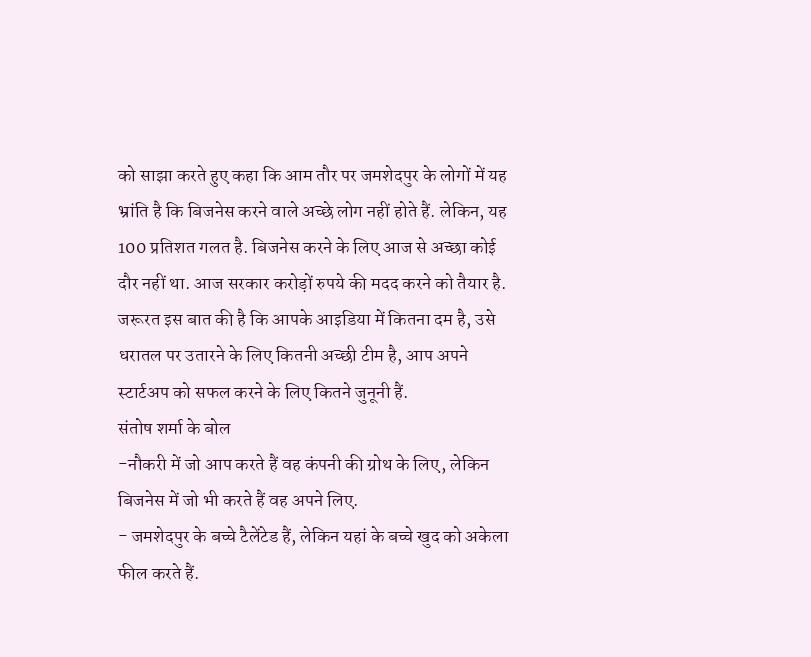को साझा करते हुए कहा कि आम तौर पर जमशेदपुर के लोगों में यह भ्रांति है कि बिजनेस करने वाले अच्छे लोग नहीं होते हैं. लेकिन, यह 100 प्रतिशत गलत है. बिजनेस करने के लिए आज से अच्छा कोई दौर नहीं था. आज सरकार करोड़ों रुपये की मदद करने को तैयार है. जरूरत इस बात की है कि आपके आइडिया में कितना दम है, उसे धरातल पर उतारने के लिए कितनी अच्छी टीम है, आप अपने स्टार्टअप को सफल करने के लिए कितने जुनूनी हैं.
संतोष शर्मा के बोल
-नौकरी में जो आप करते हैं वह कंपनी की ग्रोथ के लिए, लेकिन बिजनेस में जो भी करते हैं वह अपने लिए.
- जमशेदपुर के बच्चे टैलेंटेड हैं, लेकिन यहां के बच्चे खुद को अकेला फील करते हैं.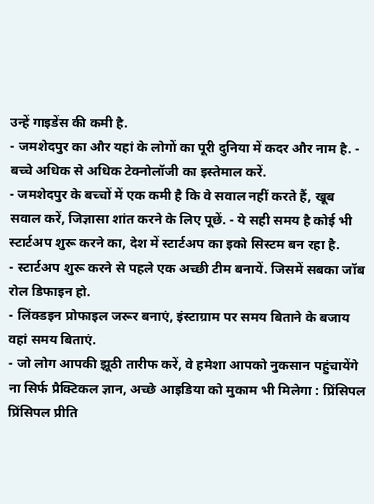उन्हें गाइडेंस की कमी है.
- जमशेदपुर का और यहां के लोगों का पूरी दुनिया में कदर और नाम है. - बच्चे अधिक से अधिक टेक्नोलॉजी का इस्तेमाल करें.
- जमशेदपुर के बच्चों में एक कमी है कि वे सवाल नहीं करते हैं, खूब सवाल करें, जिज्ञासा शांत करने के लिए पूछें. - ये सही समय है कोई भी स्टार्टअप शुरू करने का, देश में स्टार्टअप का इको सिस्टम बन रहा है.
- स्टार्टअप शुरू करने से पहले एक अच्छी टीम बनायें. जिसमें सबका जॉब रोल डिफाइन हो.
- लिंक्डइन प्रोफाइल जरूर बनाएं, इंस्टाग्राम पर समय बिताने के बजाय वहां समय बिताएं.
- जो लोग आपकी झूठी तारीफ करें, वे हमेशा आपको नुकसान पहुंचायेंगे
ना सिर्फ प्रैक्टिकल ज्ञान, अच्छे आइडिया को मुकाम भी मिलेगा : प्रिंसिपल
प्रिंसिपल प्रीति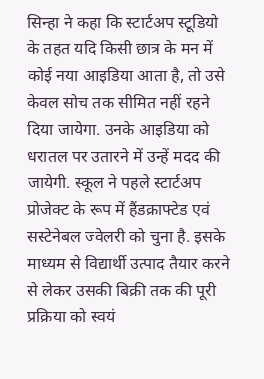सिन्हा ने कहा कि स्टार्टअप स्टूडियो के तहत यदि किसी छात्र के मन में कोई नया आइडिया आता है, तो उसे केवल सोच तक सीमित नहीं रहने दिया जायेगा. उनके आइडिया को धरातल पर उतारने में उन्हें मदद की जायेगी. स्कूल ने पहले स्टार्टअप प्रोजेक्ट के रूप में हैंडक्राफ्टेड एवं सस्टेनेबल ज्वेलरी को चुना है. इसके माध्यम से विद्यार्थी उत्पाद तैयार करने से लेकर उसकी बिक्री तक की पूरी प्रक्रिया को स्वयं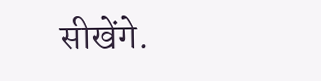सीखेंगे.